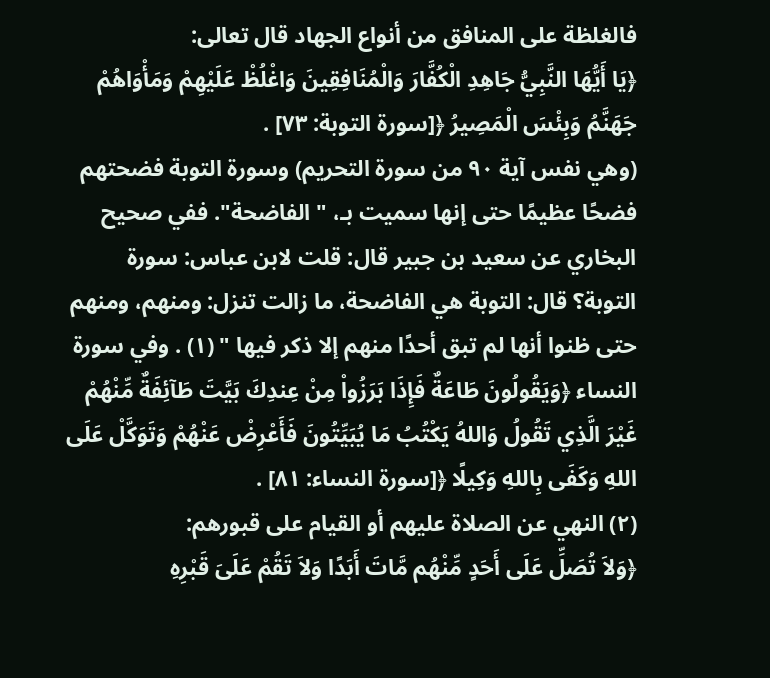فالغلظة على المنافق من أنواع الجهاد قال تعالى:
﴿يَا أَيُّهَا النَّبِيُّ جَاهِدِ الْكُفَّارَ وَالْمُنَافِقِينَ وَاغْلُظْ عَلَيْهِمْ وَمَأْوَاهُمْ جَهَنَّمُ وَبِئْسَ الْمَصِيرُ ﴿[سورة التوبة: ٧٣] .
(وهي نفس آية ٩٠ من سورة التحريم) وسورة التوبة فضحتهم فضحًا عظيمًا حتى إنها سميت بـ، " الفاضحة". ففي صحيح البخاري عن سعيد بن جبير قال: قلت لابن عباس: سورة التوبة؟ قال: التوبة هي الفاضحة، ما زالت تنزل: ومنهم، ومنهم حتى ظنوا أنها لم تبق أحدًا منهم إلا ذكر فيها " (١) . وفي سورة النساء ﴿وَيَقُولُونَ طَاعَةٌ فَإِذَا بَرَزُواْ مِنْ عِندِكَ بَيَّتَ طَآئِفَةٌ مِّنْهُمْ غَيْرَ الَّذِي تَقُولُ وَاللهُ يَكْتُبُ مَا يُبَيِّتُونَ فَأَعْرِضْ عَنْهُمْ وَتَوَكَّلْ عَلَى اللهِ وَكَفَى بِاللهِ وَكِيلًا ﴿[سورة النساء: ٨١] .
(٢) النهي عن الصلاة عليهم أو القيام على قبورهم:
﴿وَلاَ تُصَلِّ عَلَى أَحَدٍ مِّنْهُم مَّاتَ أَبَدًا وَلاَ تَقُمْ عَلَىَ قَبْرِهِ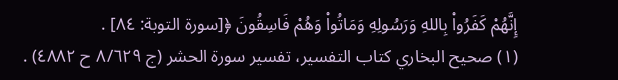إِنَّهُمْ كَفَرُواْ بِاللهِ وَرَسُولِهِ وَمَاتُواْ وَهُمْ فَاسِقُونَ ﴿[سورة التوبة: ٨٤] .
(١) صحيح البخاري كتاب التفسير، تفسير سورة الحشر (ج ٨/٦٢٩ ح ٤٨٨٢) .